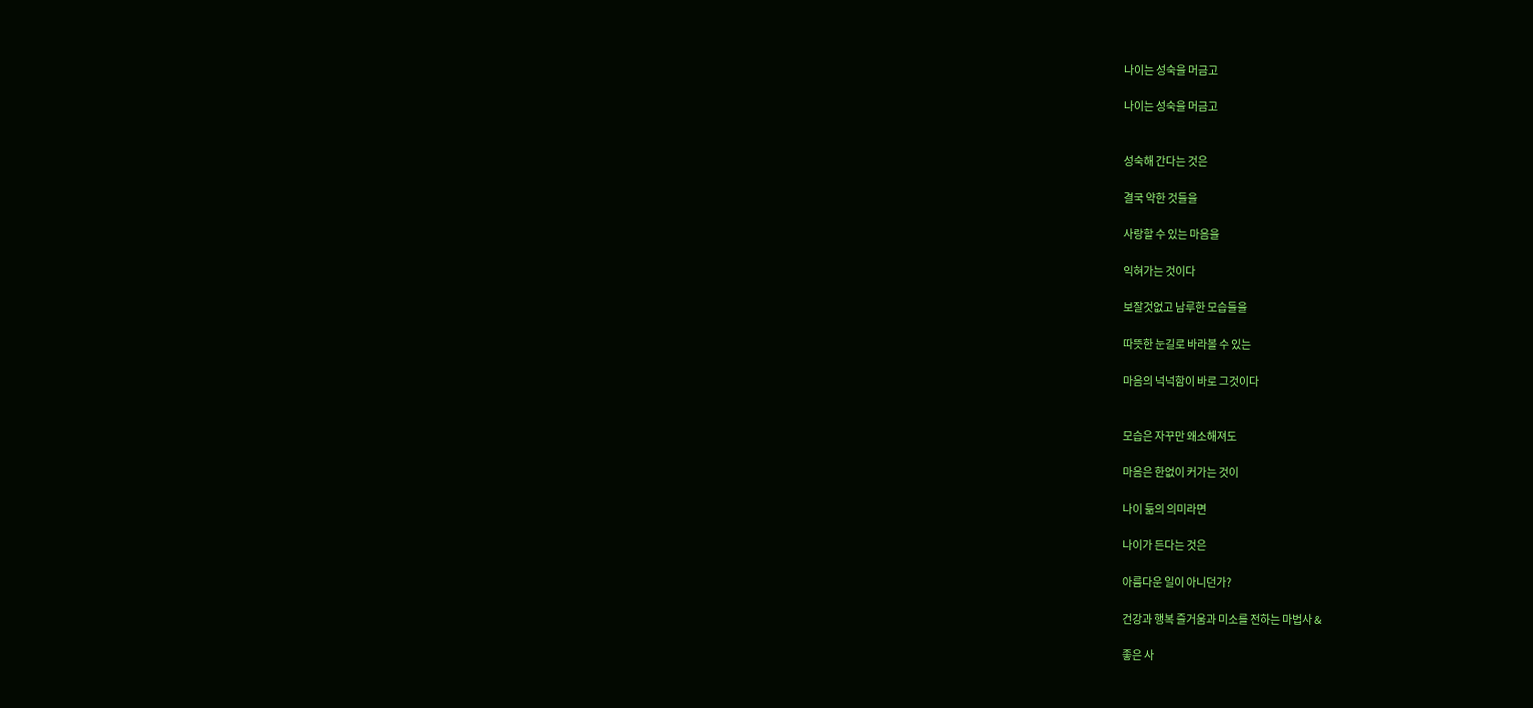나이는 성숙을 머금고

나이는 성숙을 머금고


성숙해 간다는 것은

결국 약한 것들을

사랑할 수 있는 마음을

익혀가는 것이다

보잘것없고 남루한 모습들을

따뜻한 눈길로 바라볼 수 있는

마음의 넉넉함이 바로 그것이다


모습은 자꾸만 왜소해져도

마음은 한없이 커가는 것이

나이 듦의 의미라면

나이가 든다는 것은

아름다운 일이 아니던가?

건강과 행복 즐거움과 미소를 전하는 마법사 &

좋은 사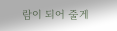람이 되어 줄게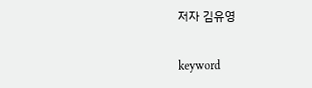저자 김유영

keyword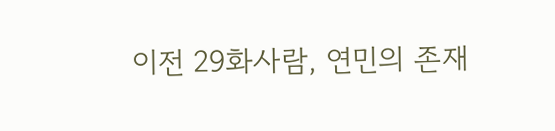이전 29화사람, 연민의 존재